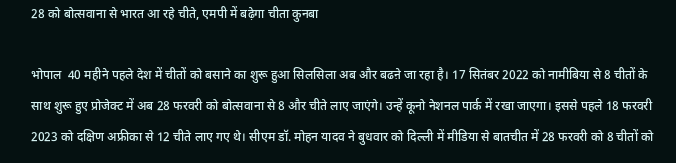28 को बोत्सवाना से भारत आ रहे चीते, एमपी में बढ़ेगा चीता कुनबा

भोपाल  40 महीने पहले देश में चीतों को बसाने का शुरू हुआ सिलसिला अब और बढऩे जा रहा है। 17 सितंबर 2022 को नामीबिया से 8 चीतों के साथ शुरू हुए प्रोजेक्ट में अब 28 फरवरी को बोत्सवाना से 8 और चीते लाए जाएंगे। उन्हें कूनो नेशनल पार्क में रखा जाएगा। इससे पहले 18 फरवरी 2023 को दक्षिण अफ्रीका से 12 चीते लाए गए थे। सीएम डॉ. मोहन यादव ने बुधवार को दिल्ली में मीडिया से बातचीत में 28 फरवरी को 8 चीतों को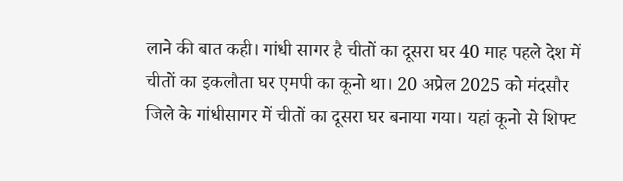लाने की बात कही। गांधी सागर है चीतों का दूसरा घर 40 माह पहले देश में चीतों का इकलौता घर एमपी का कूनो था। 20 अप्रेल 2025 को मंदसौर जिले के गांधीसागर में चीतों का दूसरा घर बनाया गया। यहां कूनो से शिफ्ट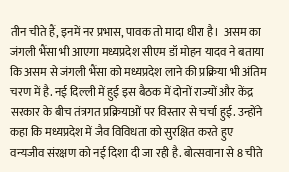तीन चीते हैं, इनमें नर प्रभास, पावक तो मादा धीरा है।  असम का जंगली भैंसा भी आएगा मध्यप्रदेश सीएम डॉ मोहन यादव ने बताया कि असम से जंगली भैंसा को मध्यप्रदेश लाने की प्रक्रिया भी अंतिम चरण में है. नई दिल्ली में हुई इस बैठक में दोनों राज्यों और केंद्र सरकार के बीच तंत्रगत प्रक्रियाओं पर विस्तार से चर्चा हुई. उन्होंने कहा कि मध्यप्रदेश में जैव विविधता को सुरक्षित करते हुए वन्यजीव संरक्षण को नई दिशा दी जा रही है. बोत्सवाना से 8 चीते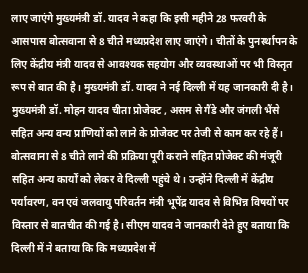लाए जाएंगे मुख्यमंत्री डॉ. यादव ने कहा कि इसी महीने 28 फरवरी के आसपास बोत्सवाना से 8 चीते मध्यप्रदेश लाए जाएंगे। चीतों के पुनर्स्थापन के लिए केंद्रीय मंत्री यादव से आवश्यक सहयोग और व्यवस्थाओं पर भी विस्तृत रूप से बात की है। मुख्यमंत्री डॉ. यादव ने नई दिल्ली में यह जानकारी दी है। मुख्यमंत्री डॉ. मोहन यादव चीता प्रोजेक्ट , असम से गैंडे और जंगली भैंसे सहित अन्य वन्य प्राणियों को लाने के प्रोजेक्ट पर तेजी से काम कर रहे हैं। बोत्सवाना से 8 चीते लाने की प्रक्रिया पूरी कराने सहित प्रोजेक्ट की मंजूरी सहित अन्य कार्यों को लेकर वे दिल्ली पहुंचे थे। उन्होंने दिल्ली में केंद्रीय पर्यावरण, वन एवं जलवायु परिवर्तन मंत्री भूपेंद्र यादव से विभिन्न विषयों पर विस्तार से बातचीत की गई है। सीएम यादव ने जानकारी देते हुए बताया कि दिल्ली में ने बताया कि कि मध्यप्रदेश में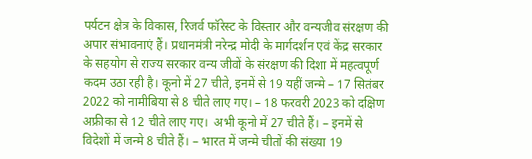पर्यटन क्षेत्र के विकास, रिजर्व फॉरेस्ट के विस्तार और वन्यजीव संरक्षण की अपार संभावनाएं हैं। प्रधानमंत्री नरेन्द्र मोदी के मार्गदर्शन एवं केंद्र सरकार के सहयोग से राज्य सरकार वन्य जीवों के संरक्षण की दिशा में महत्वपूर्ण कदम उठा रही है। कूनो में 27 चीते, इनमें से 19 यहीं जन्मे – 17 सितंबर 2022 को नामीबिया से 8 चीते लाए गए। – 18 फरवरी 2023 को दक्षिण अफ्रीका से 12 चीते लाए गए।  अभी कूनो में 27 चीते हैं। – इनमें से विदेशों में जन्मे 8 चीते हैं। – भारत में जन्मे चीतों की संख्या 19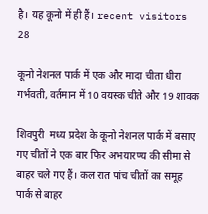है। यह कूनो में ही हैं। recent visitors 28

कूनो नेशनल पार्क में एक और मादा चीता धीरा गर्भवती, वर्तमान में 10 वयस्क चीते और 19 शावक

शिवपुरी  मध्य प्रदेश के कूनो नेशनल पार्क में बसाए गए चीतों ने एक बार फिर अभयारण्य की सीमा से बाहर चले गए हैं। कल रात पांच चीतों का समूह पार्क से बाहर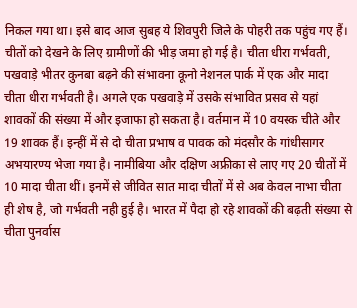निकल गया था। इसे बाद आज सुबह ये शिवपुरी जिले के पोहरी तक पहुंच गए हैं। चीतों को देखने के लिए ग्रामीणों की भीड़ जमा हो गई है। चीता धीरा गर्भवती, पखवाड़े भीतर कुनबा बढ़ने की संभावना कूनो नेशनल पार्क में एक और मादा चीता धीरा गर्भवती है। अगले एक पखवाड़े में उसके संभावित प्रसव से यहां शावकों की संख्या में और इजाफा हो सकता है। वर्तमान में 10 वयस्क चीते और 19 शावक हैं। इन्हीं में से दो चीता प्रभाष व पावक को मंदसौर के गांधीसागर अभयारण्य भेजा गया है। नामीबिया और दक्षिण अफ्रीका से लाए गए 20 चीतों में 10 मादा चीता थीं। इनमें से जीवित सात मादा चीतों में से अब केवल नाभा चीता ही शेष है, जो गर्भवती नही हुई है। भारत में पैदा हो रहे शावकों की बढ़ती संख्या से चीता पुनर्वास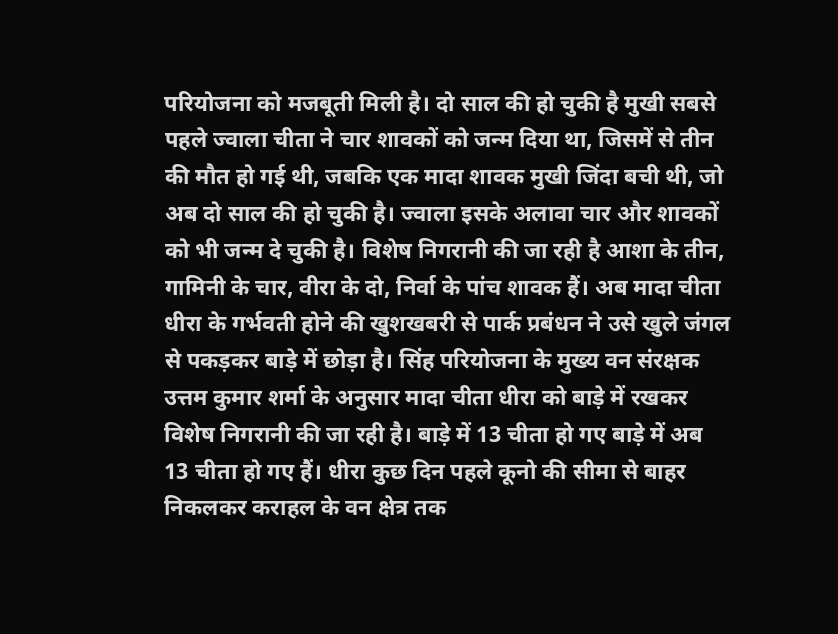परियोजना को मजबूती मिली है। दो साल की हो चुकी है मुखी सबसे पहले ज्वाला चीता ने चार शावकों को जन्म दिया था, जिसमें से तीन की मौत हो गई थी, जबकि एक मादा शावक मुखी जिंदा बची थी, जो अब दो साल की हो चुकी है। ज्वाला इसके अलावा चार और शावकों को भी जन्म दे चुकी है। विशेष निगरानी की जा रही है आशा के तीन, गामिनी के चार, वीरा के दो, निर्वा के पांच शावक हैं। अब मादा चीता धीरा के गर्भवती होने की खुशखबरी से पार्क प्रबंधन ने उसे खुले जंगल से पकड़कर बाड़े में छोड़ा है। सिंह परियोजना के मुख्य वन संरक्षक उत्तम कुमार शर्मा के अनुसार मादा चीता धीरा को बाड़े में रखकर विशेष निगरानी की जा रही है। बाड़े में 13 चीता हो गए बाड़े में अब 13 चीता हो गए हैं। धीरा कुछ दिन पहले कूनो की सीमा से बाहर निकलकर कराहल के वन क्षेत्र तक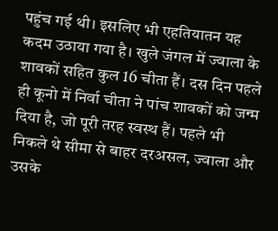पहुंच गई थी। इसलिए भी एहतियातन यह कदम उठाया गया है। खुले जंगल में ज्वाला के शावकों सहित कुल 16 चीता हैं। दस दिन पहले ही कूनो में निर्वा चीता ने पांच शावकों को जन्म दिया है, जो पूरी तरह स्वस्थ हैं। पहले भी निकले थे सीमा से बाहर दरअसल, ज्वाला और उसके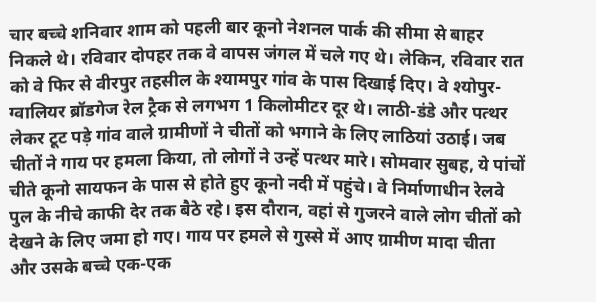चार बच्चे शनिवार शाम को पहली बार कूनो नेशनल पार्क की सीमा से बाहर निकले थे। रविवार दोपहर तक वे वापस जंगल में चले गए थे। लेकिन, रविवार रात को वे फिर से वीरपुर तहसील के श्यामपुर गांव के पास दिखाई दिए। वे श्योपुर-ग्वालियर ब्रॉडगेज रेल ट्रैक से लगभग 1 किलोमीटर दूर थे। लाठी-डंडे और पत्थर लेकर टूट पड़े गांव वाले ग्रामीणों ने चीतों को भगाने के लिए लाठियां उठाई। जब चीतों ने गाय पर हमला किया, तो लोगों ने उन्हें पत्थर मारे। सोमवार सुबह, ये पांचों चीते कूनो सायफन के पास से होते हुए कूनो नदी में पहुंचे। वे निर्माणाधीन रेलवे पुल के नीचे काफी देर तक बैठे रहे। इस दौरान, वहां से गुजरने वाले लोग चीतों को देखने के लिए जमा हो गए। गाय पर हमले से गुस्से में आए ग्रामीण मादा चीता और उसके बच्चे एक-एक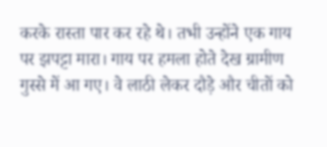करके रास्ता पार कर रहे थे। तभी उन्होंने एक गाय पर झपट्टा मारा। गाय पर हमला होते देख ग्रामीण गुस्से में आ गए। वे लाठी लेकर दौड़े और चीतों को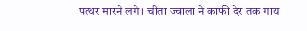पत्थर मारने लगे। चीता ज्वाला ने काफी देर तक गाय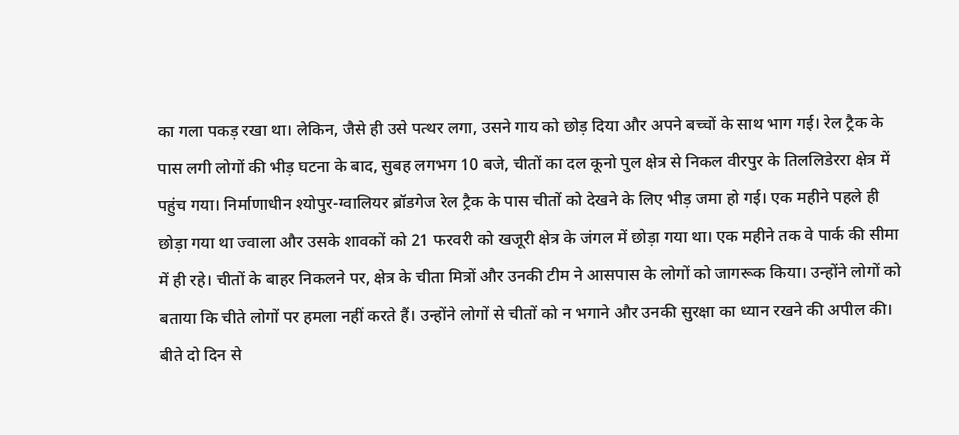का गला पकड़ रखा था। लेकिन, जैसे ही उसे पत्थर लगा, उसने गाय को छोड़ दिया और अपने बच्चों के साथ भाग गई। रेल ट्रैक के पास लगी लोगों की भीड़ घटना के बाद, सुबह लगभग 10 बजे, चीतों का दल कूनो पुल क्षेत्र से निकल वीरपुर के तिललिडेररा क्षेत्र में पहुंच गया। निर्माणाधीन श्योपुर-ग्वालियर ब्रॉडगेज रेल ट्रैक के पास चीतों को देखने के लिए भीड़ जमा हो गई। एक महीने पहले ही छोड़ा गया था ज्वाला और उसके शावकों को 21 फरवरी को खजूरी क्षेत्र के जंगल में छोड़ा गया था। एक महीने तक वे पार्क की सीमा में ही रहे। चीतों के बाहर निकलने पर, क्षेत्र के चीता मित्रों और उनकी टीम ने आसपास के लोगों को जागरूक किया। उन्होंने लोगों को बताया कि चीते लोगों पर हमला नहीं करते हैं। उन्होंने लोगों से चीतों को न भगाने और उनकी सुरक्षा का ध्यान रखने की अपील की। बीते दो दिन से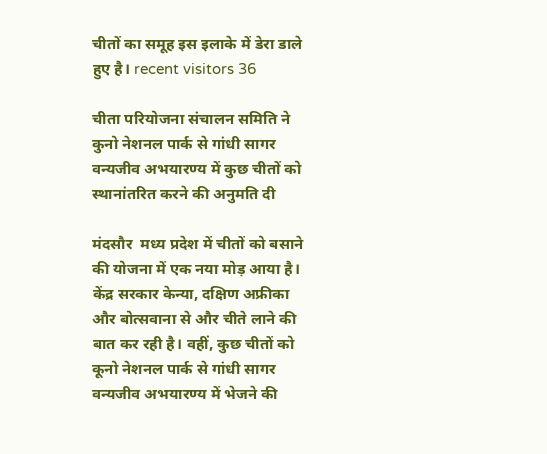चीतों का समूह इस इलाके में डेरा डाले हुए है। recent visitors 36

चीता परियोजना संचालन समिति ने कुनो नेशनल पार्क से गांधी सागर वन्यजीव अभयारण्य में कुछ चीतों को स्थानांतरित करने की अनुमति दी

मंदसौर  मध्य प्रदेश में चीतों को बसाने की योजना में एक नया मोड़ आया है। केंद्र सरकार केन्या, दक्षिण अफ्रीका और बोत्सवाना से और चीते लाने की बात कर रही है। वहीं, कुछ चीतों को कूनो नेशनल पार्क से गांधी सागर वन्यजीव अभयारण्य में भेजने की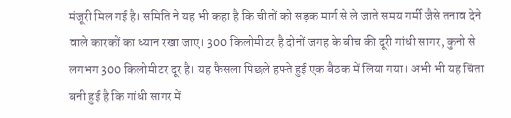मंजूरी मिल गई है। समिति ने यह भी कहा है कि चीतों को सड़क मार्ग से ले जाते समय गर्मी जैसे तनाव देने वाले कारकों का ध्यान रखा जाए। 300 किलोमीटर है दोनों जगह के बीच की दूरी गांधी सागर, कुनो से लगभग 300 किलोमीटर दूर है। यह फैसला पिछले हफ्ते हुई एक बैठक में लिया गया। अभी भी यह चिंता बनी हुई है कि गांधी सागर में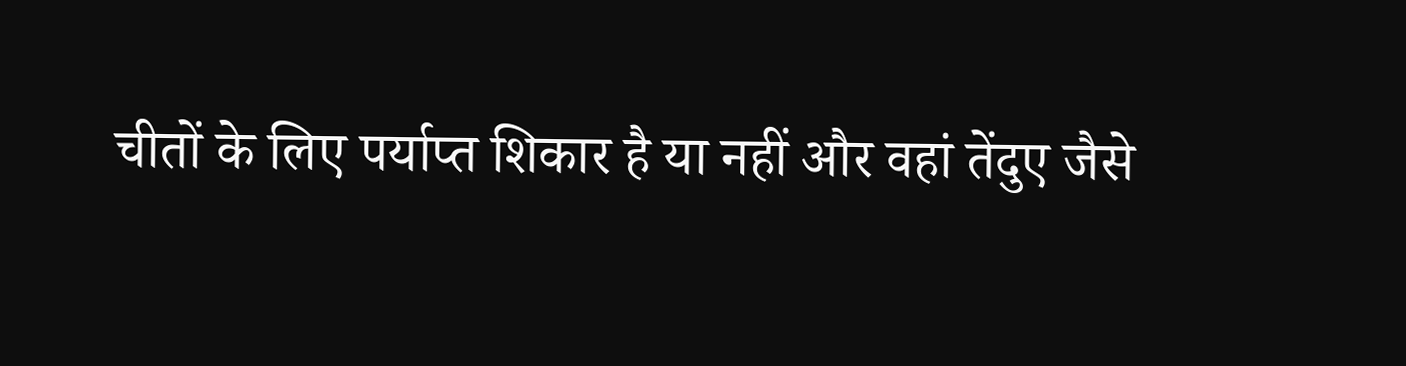चीतों के लिए पर्याप्त शिकार है या नहीं और वहां तेंदुए जैसे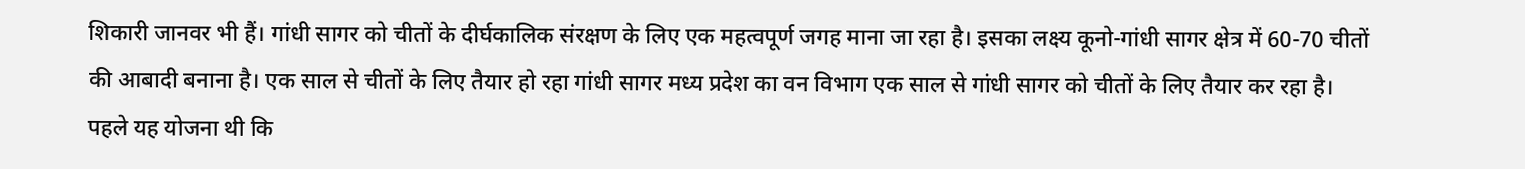शिकारी जानवर भी हैं। गांधी सागर को चीतों के दीर्घकालिक संरक्षण के लिए एक महत्वपूर्ण जगह माना जा रहा है। इसका लक्ष्य कूनो-गांधी सागर क्षेत्र में 60-70 चीतों की आबादी बनाना है। एक साल से चीतों के लिए तैयार हो रहा गांधी सागर मध्य प्रदेश का वन विभाग एक साल से गांधी सागर को चीतों के लिए तैयार कर रहा है। पहले यह योजना थी कि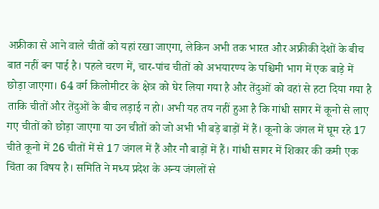अफ्रीका से आने वाले चीतों को यहां रखा जाएगा, लेकिन अभी तक भारत और अफ्रीकी देशों के बीच बात नहीं बन पाई है। पहले चरण में, चार-पांच चीतों को अभयारण्य के पश्चिमी भाग में एक बाड़े में छोड़ा जाएगा। 64 वर्ग किलोमीटर के क्षेत्र को घेर लिया गया है और तेंदुओं को वहां से हटा दिया गया है ताकि चीतों और तेंदुओं के बीच लड़ाई न हो। अभी यह तय नहीं हुआ है कि गांधी सागर में कूनो से लाए गए चीतों को छोड़ा जाएगा या उन चीतों को जो अभी भी बड़े बाड़ों में हैं। कूनो के जंगल में घूम रहे 17 चीते कूनो में 26 चीतों में से 17 जंगल में हैं और नौ बाड़ों में हैं। गांधी सागर में शिकार की कमी एक चिंता का विषय है। समिति ने मध्य प्रदेश के अन्य जंगलों से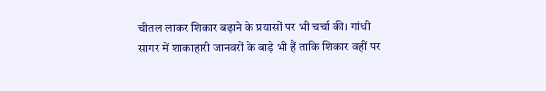चीतल लाकर शिकार बढ़ाने के प्रयासों पर भी चर्चा की। गांधी सागर में शाकाहारी जानवरों के बाड़े भी हैं ताकि शिकार वहीं पर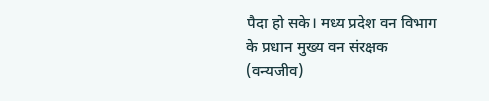पैदा हो सके। मध्य प्रदेश वन विभाग के प्रधान मुख्य वन संरक्षक (वन्यजीव)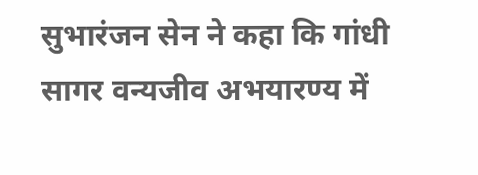सुभारंजन सेन ने कहा कि गांधी सागर वन्यजीव अभयारण्य में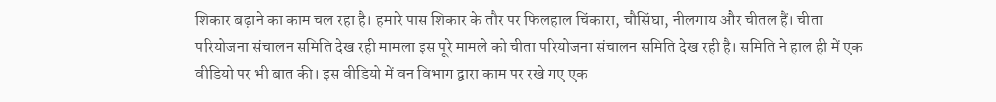शिकार बढ़ाने का काम चल रहा है। हमारे पास शिकार के तौर पर फिलहाल चिंकारा, चौसिंघा, नीलगाय और चीतल हैं। चीता परियोजना संचालन समिति देख रही मामला इस पूरे मामले को चीता परियोजना संचालन समिति देख रही है। समिति ने हाल ही में एक वीडियो पर भी बात की। इस वीडियो में वन विभाग द्वारा काम पर रखे गए एक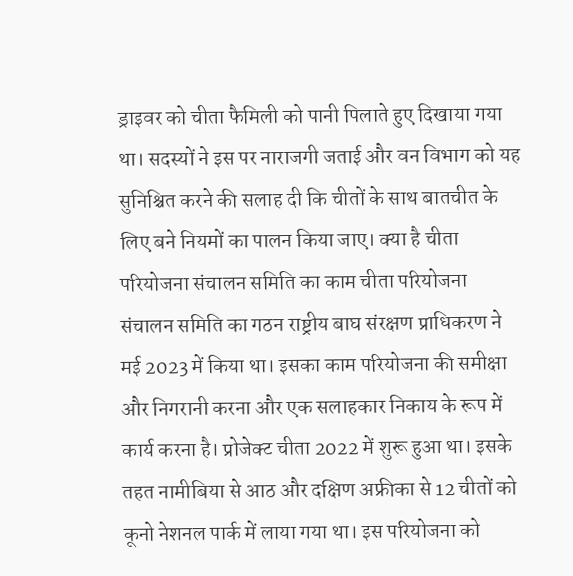ड्राइवर को चीता फैमिली को पानी पिलाते हुए दिखाया गया था। सदस्यों ने इस पर नाराजगी जताई और वन विभाग को यह सुनिश्चित करने की सलाह दी कि चीतों के साथ बातचीत के लिए बने नियमों का पालन किया जाए। क्या है चीता परियोजना संचालन समिति का काम चीता परियोजना संचालन समिति का गठन राष्ट्रीय बाघ संरक्षण प्राधिकरण ने मई 2023 में किया था। इसका काम परियोजना की समीक्षा और निगरानी करना और एक सलाहकार निकाय के रूप में कार्य करना है। प्रोजेक्ट चीता 2022 में शुरू हुआ था। इसके तहत नामीबिया से आठ और दक्षिण अफ्रीका से 12 चीतों को कूनो नेशनल पार्क में लाया गया था। इस परियोजना को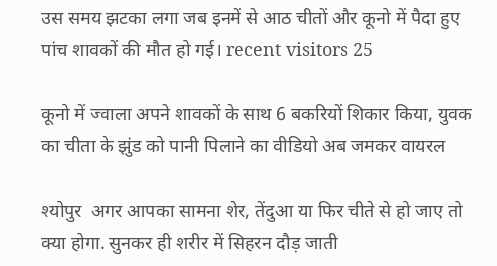उस समय झटका लगा जब इनमें से आठ चीतों और कूनो में पैदा हुए पांच शावकों की मौत हो गई। recent visitors 25

कूनो में ज्वाला अपने शावकों के साथ 6 बकरियों शिकार किया, युवक का चीता के झुंड को पानी पिलाने का वीडियो अब जमकर वायरल

श्योपुर  अगर आपका सामना शेर, तेंदुआ या फिर चीते से हो जाए तो क्या होगा. सुनकर ही शरीर में सिहरन दौड़ जाती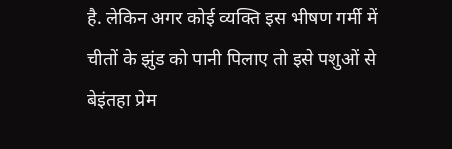है. लेकिन अगर कोई व्यक्ति इस भीषण गर्मी में चीतों के झुंड को पानी पिलाए तो इसे पशुओं से बेइंतहा प्रेम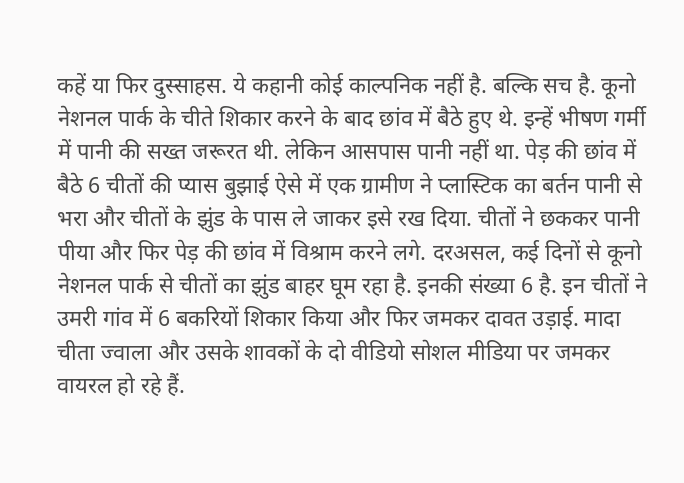कहें या फिर दुस्साहस. ये कहानी कोई काल्पनिक नहीं है. बल्कि सच है. कूनो नेशनल पार्क के चीते शिकार करने के बाद छांव में बैठे हुए थे. इन्हें भीषण गर्मी में पानी की सख्त जरूरत थी. लेकिन आसपास पानी नहीं था. पेड़ की छांव में बैठे 6 चीतों की प्यास बुझाई ऐसे में एक ग्रामीण ने प्लास्टिक का बर्तन पानी से भरा और चीतों के झुंड के पास ले जाकर इसे रख दिया. चीतों ने छककर पानी पीया और फिर पेड़ की छांव में विश्राम करने लगे. दरअसल, कई दिनों से कूनो नेशनल पार्क से चीतों का झुंड बाहर घूम रहा है. इनकी संख्या 6 है. इन चीतों ने उमरी गांव में 6 बकरियों शिकार किया और फिर जमकर दावत उड़ाई. मादा चीता ज्वाला और उसके शावकों के दो वीडियो सोशल मीडिया पर जमकर वायरल हो रहे हैं.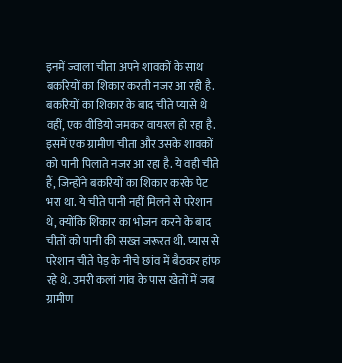इनमें ज्वाला चीता अपने शावकों के साथ बकरियों का शिकार करती नजर आ रही है. बकरियों का शिकार के बाद चीते प्यासे थे वहीं, एक वीडियो जमकर वायरल हो रहा है. इसमें एक ग्रामीण चीता और उसके शावकों को पानी पिलाते नजर आ रहा है. ये वही चीते हैं, जिन्होंने बकरियों का शिकार करके पेट भरा था. ये चीते पानी नहीं मिलने से परेशान थे, क्योंकि शिकार का भोजन करने के बाद चीतों को पानी की सख्त जरूरत थी. प्यास से परेशान चीते पेड़ के नीचे छांव में बैठकर हांफ रहे थे. उमरी कलां गांव के पास खेतों में जब ग्रामीण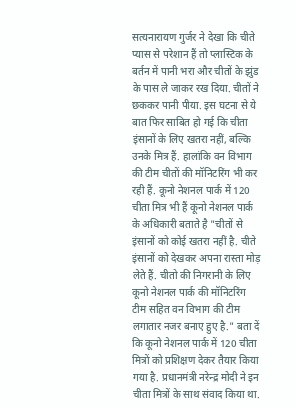सत्यनारायण गुर्जर ने देखा कि चीते प्यास से परेशान हैं तो प्लास्टिक के बर्तन में पानी भरा और चीतों के झुंड के पास ले जाकर रख दिया. चीतों ने छककर पानी पीया. इस घटना से ये बात फिर साबित हो गई कि चीता इंसानों के लिए खतरा नहीं, बल्कि उनके मित्र हैं. हालांकि वन विभाग की टीम चीतों की मॉनिटरिंग भी कर रही हैं. कूनो नेशनल पार्क में 120 चीता मित्र भी हैं कूनो नेशनल पार्क के अधिकारी बताते है "चीतों से इंसानों को कोई खतरा नहीं है. चीते इंसानों को देखकर अपना रास्ता मोड़ लेते हैं. चीतो की निगरानी के लिए कूनो नेशनल पार्क की मॉनिटरिंग टीम सहित वन विभाग की टीम लगातार नजर बनाए हुए है." बता दें कि कूनो नेशनल पार्क में 120 चीता मित्रों को प्रशिक्षण देकर तैयार किया गया है. प्रधानमंत्री नरेन्द्र मोदी ने इन चीता मित्रों के साथ संवाद किया था.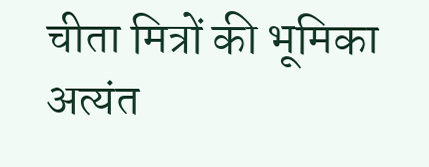चीता मित्रों की भूमिका अत्यंत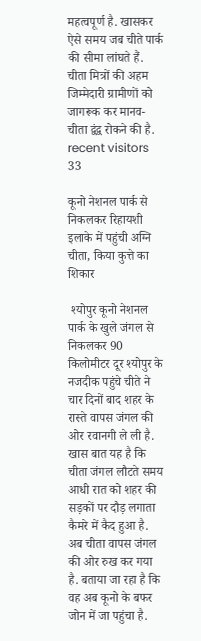महत्वपूर्ण है. खासकर ऐसे समय जब चीते पार्क की सीमा लांघते हैं. चीता मित्रों की अहम जिम्मेदारी ग्रामीणों को जागरूक कर मानव-चीता द्वंद्व रोकने की है. recent visitors 33

कूनो नेशनल पार्क से निकलकर रिहायशी इलाके में पहुंची अग्नि चीता, किया कुत्ते का शिकार

 श्योपुर कूनो नेशनल पार्क के खुले जंगल से निकलकर 90 किलोमीटर दूर श्योपुर के नजदीक पहुंचे चीते ने चार दिनों बाद शहर के रास्ते वापस जंगल की ओर रवानगी ले ली है. खास बात यह है कि चीता जंगल लौटते समय आधी रात को शहर की सड़कों पर दौड़ लगाता कैमरे में कैद हुआ है. अब चीता वापस जंगल की ओर रुख कर गया है. बताया जा रहा है कि वह अब कूनो के बफर जोन में जा पहुंचा है.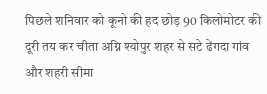पिछले शनिवार को कूनो की हद छोड़ 90 किलोमोटर की दूरी तय कर चीता अग्नि श्योपुर शहर से सटे ढेंगदा गांव और शहरी सीमा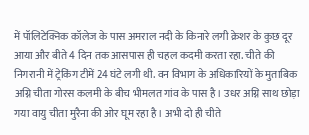में पॉलिटेक्निक कॉलेज के पास अमराल नदी के किनारे लगी क्रेशर के कुछ दूर आया और बीते 4 दिन तक आसपास ही चहल कदमी करता रहा. चीते की निगरानी में ट्रेकिंग टीमें 24 घंटे लगी थी. वन विभाग के अधिकारियों के मुताबिक अग्नि चीता गोरस कलमी के बीच भीमलत गांव के पास है। उधर अग्नि साथ छोड़ा गया वायु चीता मुरैना की ओर घूम रहा है। अभी दो ही चीते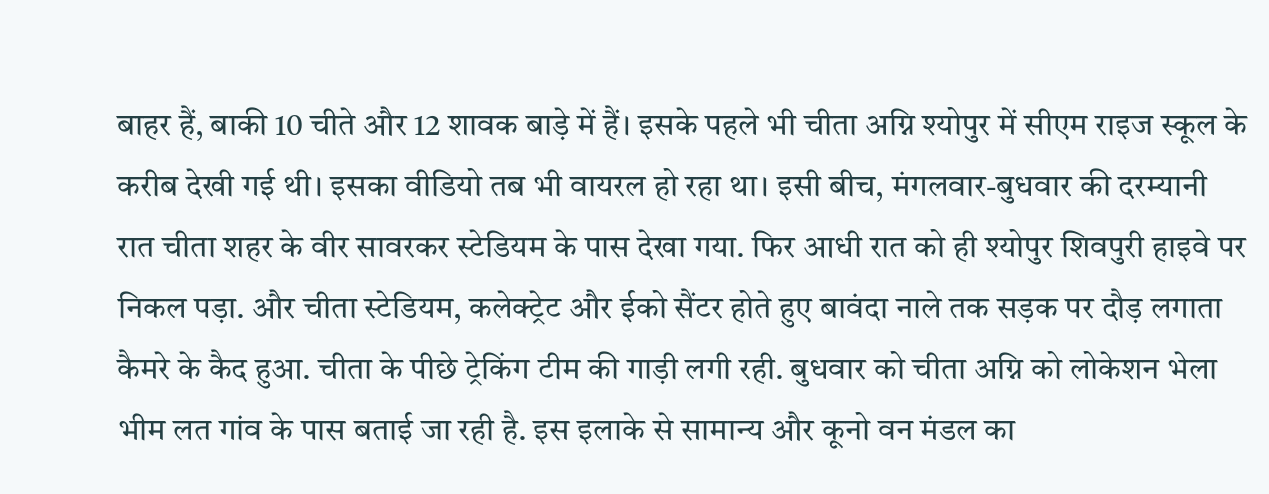बाहर हैं, बाकी 10 चीते और 12 शावक बाड़े में हैं। इसके पहले भी चीता अग्नि श्योपुर में सीएम राइज स्कूल के करीब देखी गई थी। इसका वीडियो तब भी वायरल हो रहा था। इसी बीच, मंगलवार-बुधवार की दरम्यानी रात चीता शहर के वीर सावरकर स्टेडियम के पास देखा गया. फिर आधी रात को ही श्योपुर शिवपुरी हाइवे पर निकल पड़ा. और चीता स्टेडियम, कलेक्ट्रेट और ईको सैंटर होते हुए बावंदा नाले तक सड़क पर दौड़ लगाता कैमरे के कैद हुआ. चीता के पीछे ट्रेकिंग टीम की गाड़ी लगी रही. बुधवार को चीता अग्नि को लोकेशन भेला भीम लत गांव के पास बताई जा रही है. इस इलाके से सामान्य और कूनो वन मंडल का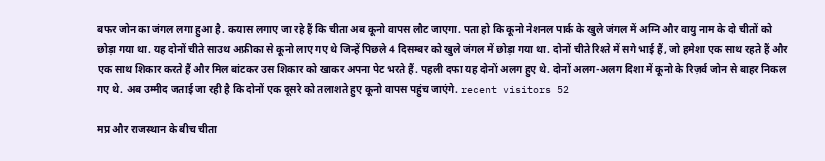बफर जोन का जंगल लगा हुआ है. कयास लगाए जा रहे हैं कि चीता अब कूनो वापस लौट जाएगा. पता हो कि कूनो नेशनल पार्क के खुले जंगल में अग्नि और वायु नाम के दो चीतों को छोड़ा गया था. यह दोनों चीते साउथ अफ्रीका से कूनो लाए गए थे जिन्हें पिछले 4 दिसम्बर को खुले जंगल में छोड़ा गया था. दोनों चीते रिश्ते में सगे भाई हैं, जो हमेशा एक साथ रहते हैं और एक साथ शिकार करते हैं और मिल बांटकर उस शिकार को खाकर अपना पेट भरते हैं. पहली दफा यह दोनों अलग हुए थे. दोनों अलग-अलग दिशा में कूनो के रिज़र्व जोन से बाहर निकल गए थे. अब उम्मीद जताई जा रही है कि दोनों एक दूसरे को तलाशते हुए कूनो वापस पहुंच जाएंगे. recent visitors 52

मप्र और राजस्थान के बीच चीता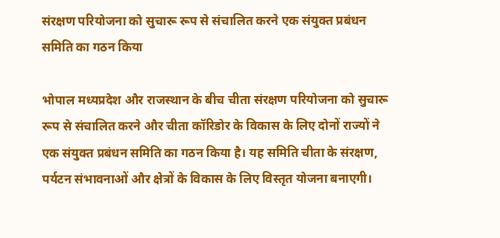संरक्षण परियोजना को सुचारू रूप से संचालित करने एक संयुक्त प्रबंधन समिति का गठन किया

भोपाल मध्यप्रदेश और राजस्थान के बीच चीता संरक्षण परियोजना को सुचारू रूप से संचालित करने और चीता कॉरिडोर के विकास के लिए दोनों राज्यों ने एक संयुक्त प्रबंधन समिति का गठन किया है। यह समिति चीता के संरक्षण, पर्यटन संभावनाओं और क्षेत्रों के विकास के लिए विस्तृत योजना बनाएगी।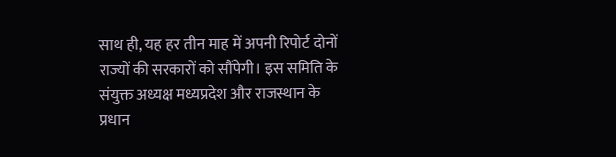साथ ही, यह हर तीन माह में अपनी रिपोर्ट दोनों राज्यों की सरकारों को सौंपेगी। इस समिति के संयुक्त अध्यक्ष मध्यप्रदेश और राजस्थान के प्रधान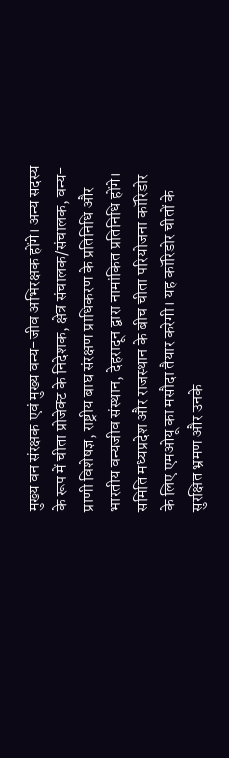मुख्य वन संरक्षक एवं मुख्य वन्य-जीव अभिरक्षक होंगे। अन्य सदस्य के रूप में चीता प्रोजेक्ट के निदेशक, क्षेत्र संचालक/संचालक, वन्य-प्राणी विशेषज्ञ, राष्ट्रीय बाघ संरक्षण प्राधिकरण के प्रतिनिधि और भारतीय वन्यजीव संस्थान, देहरादून द्वारा नामांकित प्रतिनिधि होंगे। समिति मध्यप्रदेश और राजस्थान के बीच चीता परियोजना कॉरिडोर के लिए एमओयू का मसौदा तैयार करेगी। यह कॉरिडोर चीतों के सुरक्षित भ्रमण और उनके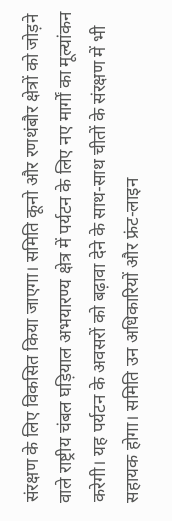संरक्षण के लिए विकसित किया जाएगा। समिति कूनो और रणथंबौर क्षेत्रों को जोड़ने वाले राष्ट्रीय चंबल घड़ियाल अभयारण्य क्षेत्र में पर्यटन के लिए नए मार्गों का मूल्यांकन करेगी। यह पर्यटन के अवसरों को बढ़ावा देने के साथ-साथ चीतों के संरक्षण में भी सहायक होगा। समिति उन अधिकारियों और फ्रंट-लाइन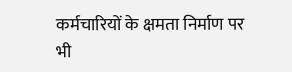कर्मचारियों के क्षमता निर्माण पर भी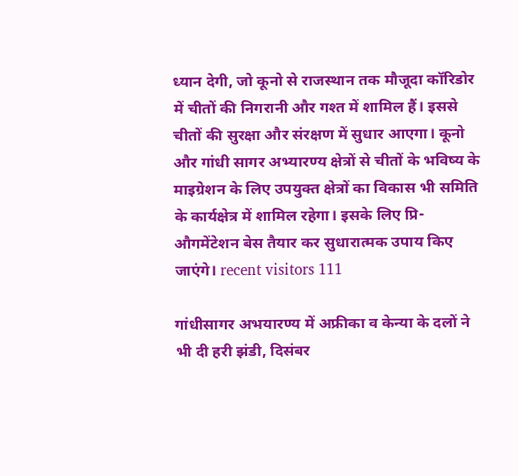ध्यान देगी, जो कूनो से राजस्थान तक मौजूदा कॉरिडोर में चीतों की निगरानी और गश्त में शामिल हैं। इससे चीतों की सुरक्षा और संरक्षण में सुधार आएगा। कूनो और गांधी सागर अभ्यारण्य क्षेत्रों से चीतों के भविष्य के माइग्रेशन के लिए उपयुक्त क्षेत्रों का विकास भी समिति के कार्यक्षेत्र में शामिल रहेगा। इसके लिए प्रि-औगमेंटेशन बेस तैयार कर सुधारात्मक उपाय किए जाएंगे। recent visitors 111

गांधीसागर अभयारण्य में अफ्रीका व केन्या के दलों ने भी दी हरी झंडी, दिसंबर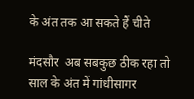के अंत तक आ सकते हैं चीते

मंदसौर  अब सबकुछ ठीक रहा तो साल के अंत में गांधीसागर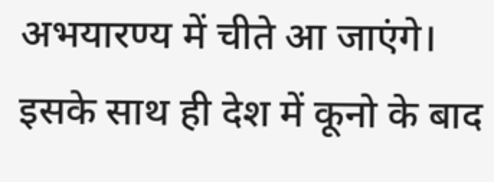अभयारण्य में चीते आ जाएंगे। इसके साथ ही देश में कूनो के बाद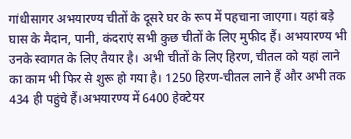गांधीसागर अभयारण्य चीतों के दूसरे घर के रूप में पहचाना जाएगा। यहां बड़े घास के मैदान, पानी, कंदराएं सभी कुछ चीतों के लिए मुफीद हैं। अभयारण्य भी उनके स्वागत के लिए तैयार है। अभी चीतों के लिए हिरण, चीतल को यहां लाने का काम भी फिर से शुरू हो गया है। 1250 हिरण-चीतल लाने हैं और अभी तक 434 ही पहुंचे हैं।अभयारण्य में 6400 हेक्टेयर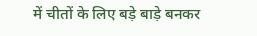में चीतों के लिए बड़े बाड़े बनकर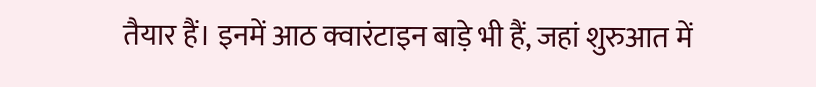तैयार हैं। इनमें आठ क्वारंटाइन बाड़े भी हैं, जहां शुरुआत में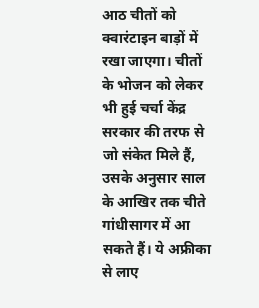आठ चीतों को क्वारंटाइन बाड़ों में रखा जाएगा। चीतों के भोजन को लेकर भी हुई चर्चा केंद्र सरकार की तरफ से जो संकेत मिले हैं, उसके अनुसार साल के आखिर तक चीते गांधीसागर में आ सकते हैं। ये अफ्रीका से लाए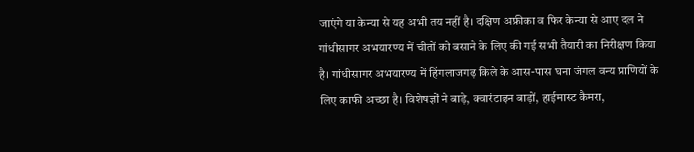जाएंगे या केन्या से यह अभी तय नहीं है। दक्षिण अफ्रीका व फिर केन्या से आए दल ने गांधीसागर अभयारण्य में चीतों को बसाने के लिए की गई सभी तैयारी का निरीक्षण किया है। गांधीसागर अभयारण्‍य में हिंगलाजगढ़ किले के आस-पास घना जंगल वन्‍य प्राण‍ियों के लिए काफी अच्‍छा है। विशेषज्ञों ने बाड़े, क्वारंटाइन बाड़ों, हाईमास्ट कैमरा,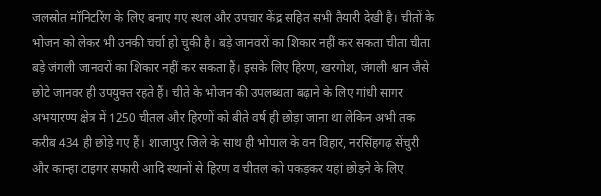जलस्रोत मॉनिटरिंग के लिए बनाए गए स्थल और उपचार केंद्र सहित सभी तैयारी देखी है। चीतों के भोजन को लेकर भी उनकी चर्चा हो चुकी है। बड़े जानवरों का शिकार नहीं कर सकता चीता चीता बड़े जंगली जानवरों का शिकार नहीं कर सकता हैं। इसके लिए हिरण, खरगोश, जंगली श्वान जैसे छोटे जानवर ही उपयुक्त रहते हैं। चीते के भोजन की उपलब्धता बढ़ाने के लिए गांधी सागर अभयारण्य क्षेत्र में 1250 चीतल और हिरणों को बीते वर्ष ही छोड़ा जाना था लेकिन अभी तक करीब 434 ही छोड़े गए हैं। शाजापुर जिले के साथ ही भोपाल के वन विहार, नरसिंहगढ़ सेंचुरी और कान्हा टाइगर सफारी आदि स्थानों से हिरण व चीतल को पकड़कर यहां छोड़ने के लिए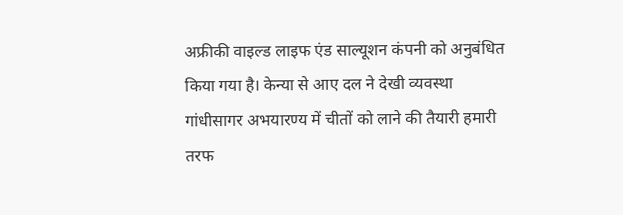अफ्रीकी वाइल्ड लाइफ एंड साल्यूशन कंपनी को अनुबंधित किया गया है। केन्या से आए दल ने देखी व्यवस्था     गांधीसागर अभयारण्य में चीतों को लाने की तैयारी हमारी तरफ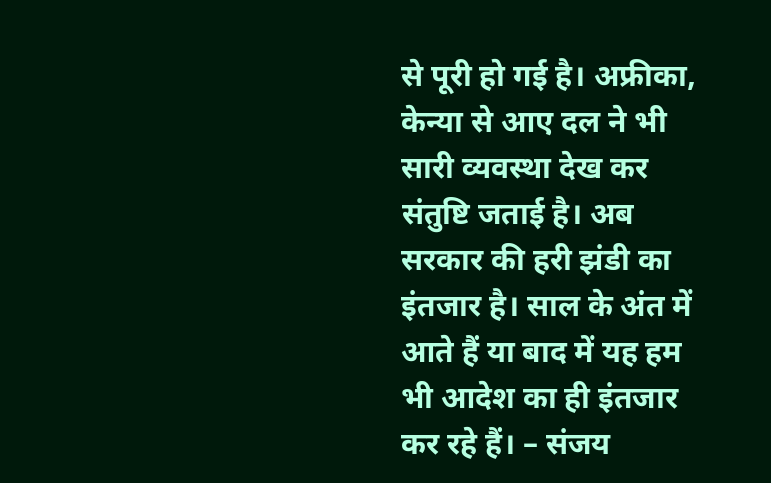से पूरी हो गई है। अफ्रीका, केन्या से आए दल ने भी सारी व्यवस्था देख कर संतुष्टि जताई है। अब सरकार की हरी झंडी का इंतजार है। साल के अंत में आते हैं या बाद में यह हम भी आदेश का ही इंतजार कर रहे हैं। – संजय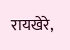रायखेरे,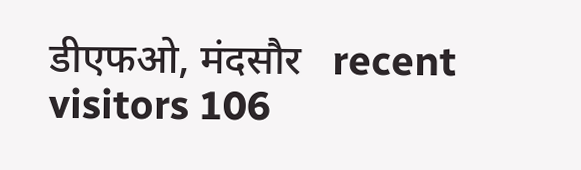डीएफओ, मंदसौर   recent visitors 106